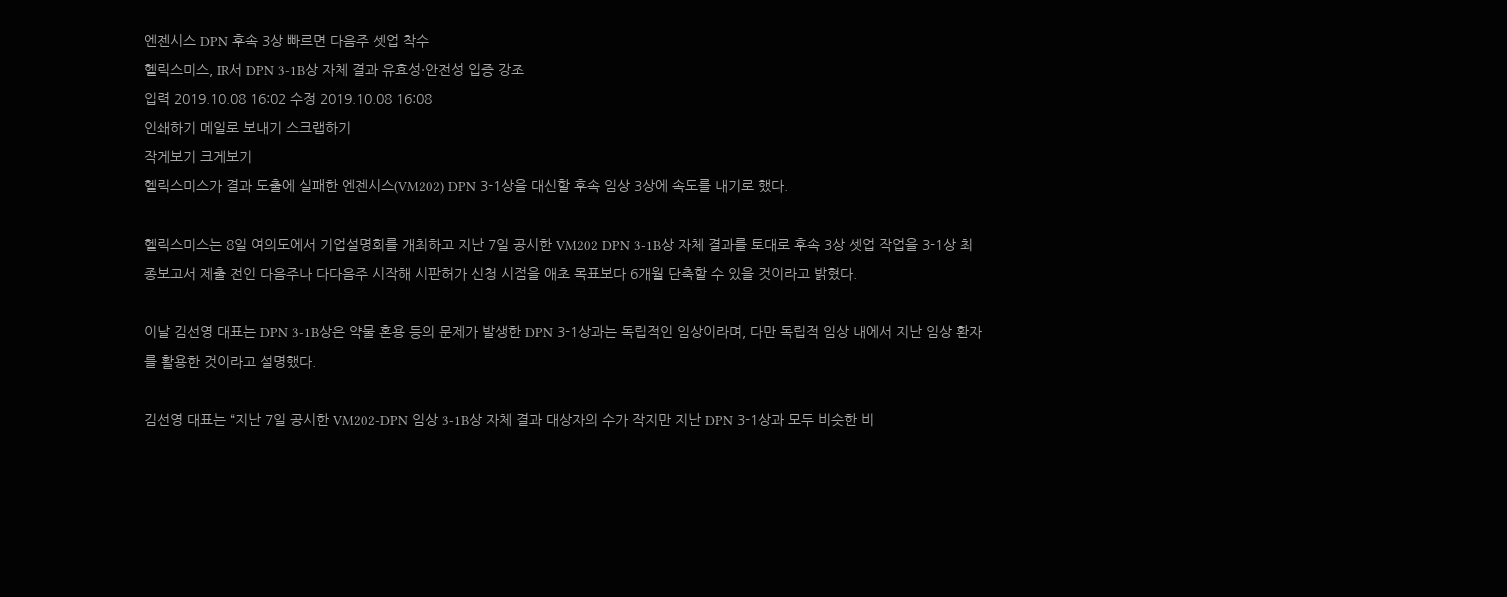엔젠시스 DPN 후속 3상 빠르면 다음주 셋업 착수
헬릭스미스, IR서 DPN 3-1B상 자체 결과 유효성·안전성 입증 강조
입력 2019.10.08 16:02 수정 2019.10.08 16:08
인쇄하기 메일로 보내기 스크랩하기
작게보기 크게보기
헬릭스미스가 결과 도출에 실패한 엔젠시스(VM202) DPN 3-1상을 대신할 후속 임상 3상에 속도를 내기로 했다.

헬릭스미스는 8일 여의도에서 기업설명회를 개최하고 지난 7일 공시한 VM202 DPN 3-1B상 자체 결과를 토대로 후속 3상 셋업 작업을 3-1상 최종보고서 제출 전인 다음주나 다다음주 시작해 시판허가 신청 시점을 애초 목표보다 6개월 단축할 수 있을 것이라고 밝혔다.

이날 김선영 대표는 DPN 3-1B상은 약물 혼용 등의 문제가 발생한 DPN 3-1상과는 독립적인 임상이라며, 다만 독립적 임상 내에서 지난 임상 환자를 활용한 것이라고 설명했다.

김선영 대표는 “지난 7일 공시한 VM202-DPN 임상 3-1B상 자체 결과 대상자의 수가 작지만 지난 DPN 3-1상과 모두 비슷한 비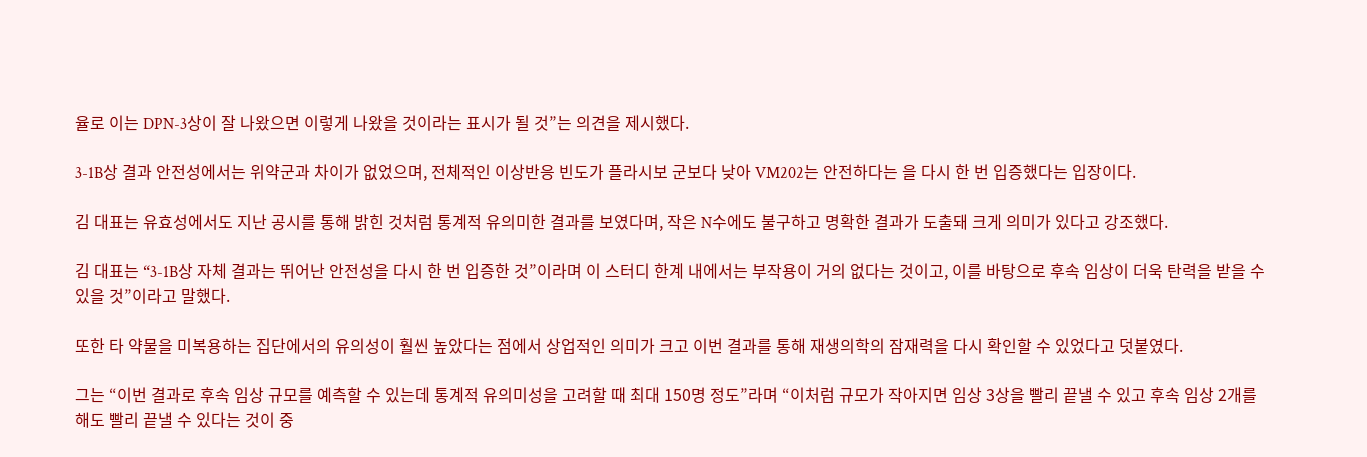율로 이는 DPN-3상이 잘 나왔으면 이렇게 나왔을 것이라는 표시가 될 것”는 의견을 제시했다.

3-1B상 결과 안전성에서는 위약군과 차이가 없었으며, 전체적인 이상반응 빈도가 플라시보 군보다 낮아 VM202는 안전하다는 을 다시 한 번 입증했다는 입장이다.

김 대표는 유효성에서도 지난 공시를 통해 밝힌 것처럼 통계적 유의미한 결과를 보였다며, 작은 N수에도 불구하고 명확한 결과가 도출돼 크게 의미가 있다고 강조했다.

김 대표는 “3-1B상 자체 결과는 뛰어난 안전성을 다시 한 번 입증한 것”이라며 이 스터디 한계 내에서는 부작용이 거의 없다는 것이고, 이를 바탕으로 후속 임상이 더욱 탄력을 받을 수 있을 것”이라고 말했다.

또한 타 약물을 미복용하는 집단에서의 유의성이 훨씬 높았다는 점에서 상업적인 의미가 크고 이번 결과를 통해 재생의학의 잠재력을 다시 확인할 수 있었다고 덧붙였다.

그는 “이번 결과로 후속 임상 규모를 예측할 수 있는데 통계적 유의미성을 고려할 때 최대 150명 정도”라며 “이처럼 규모가 작아지면 임상 3상을 빨리 끝낼 수 있고 후속 임상 2개를 해도 빨리 끝낼 수 있다는 것이 중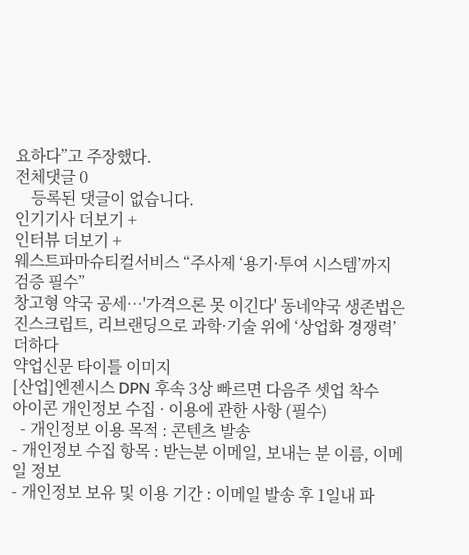요하다”고 주장했다.
전체댓글 0
    등록된 댓글이 없습니다.
인기기사 더보기 +
인터뷰 더보기 +
웨스트파마슈티컬서비스 “주사제 ‘용기·투여 시스템’까지 검증 필수”
창고형 약국 공세…'가격으론 못 이긴다' 동네약국 생존법은
진스크립트, 리브랜딩으로 과학·기술 위에 ‘상업화 경쟁력’ 더하다
약업신문 타이틀 이미지
[산업]엔젠시스 DPN 후속 3상 빠르면 다음주 셋업 착수
아이콘 개인정보 수집 · 이용에 관한 사항 (필수)
  - 개인정보 이용 목적 : 콘텐츠 발송
- 개인정보 수집 항목 : 받는분 이메일, 보내는 분 이름, 이메일 정보
- 개인정보 보유 및 이용 기간 : 이메일 발송 후 1일내 파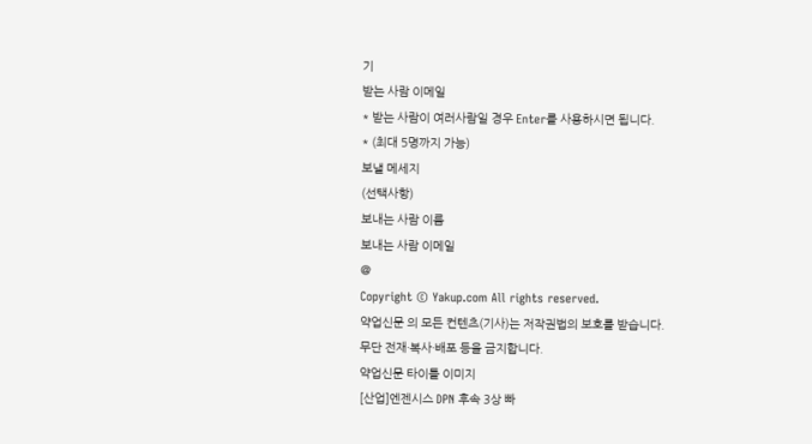기
받는 사람 이메일
* 받는 사람이 여러사람일 경우 Enter를 사용하시면 됩니다.
* (최대 5명까지 가능)
보낼 메세지
(선택사항)
보내는 사람 이름
보내는 사람 이메일
@
Copyright © Yakup.com All rights reserved.
약업신문 의 모든 컨텐츠(기사)는 저작권법의 보호를 받습니다.
무단 전재·복사·배포 등을 금지합니다.
약업신문 타이틀 이미지
[산업]엔젠시스 DPN 후속 3상 빠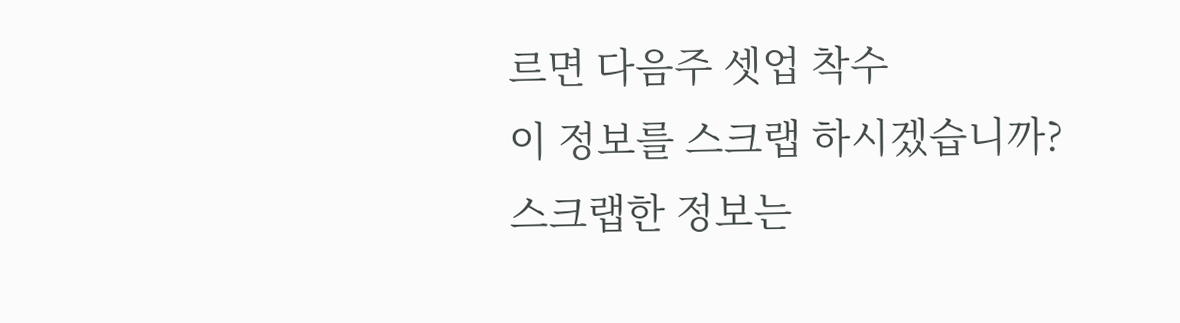르면 다음주 셋업 착수
이 정보를 스크랩 하시겠습니까?
스크랩한 정보는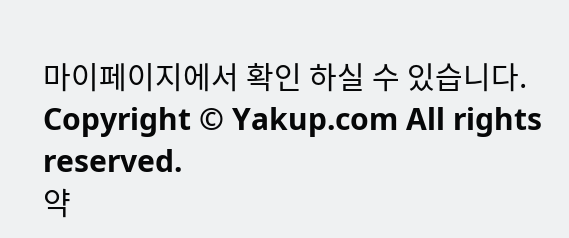마이페이지에서 확인 하실 수 있습니다.
Copyright © Yakup.com All rights reserved.
약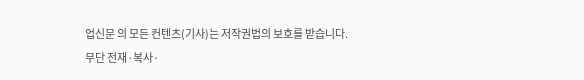업신문 의 모든 컨텐츠(기사)는 저작권법의 보호를 받습니다.
무단 전재·복사·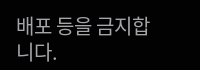배포 등을 금지합니다.